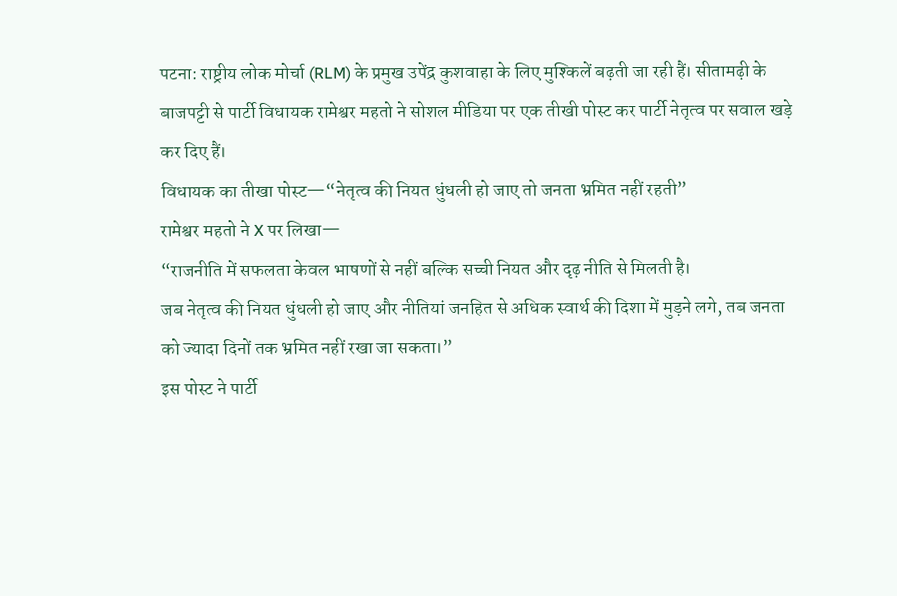पटना: राष्ट्रीय लोक मोर्चा (RLM) के प्रमुख उपेंद्र कुशवाहा के लिए मुश्किलें बढ़ती जा रही हैं। सीतामढ़ी के बाजपट्टी से पार्टी विधायक रामेश्वर महतो ने सोशल मीडिया पर एक तीखी पोस्ट कर पार्टी नेतृत्व पर सवाल खड़े कर दिए हैं।
विधायक का तीखा पोस्ट—“नेतृत्व की नियत धुंधली हो जाए तो जनता भ्रमित नहीं रहती”
रामेश्वर महतो ने X पर लिखा—
“राजनीति में सफलता केवल भाषणों से नहीं बल्कि सच्ची नियत और दृढ़ नीति से मिलती है।
जब नेतृत्व की नियत धुंधली हो जाए और नीतियां जनहित से अधिक स्वार्थ की दिशा में मुड़ने लगे, तब जनता को ज्यादा दिनों तक भ्रमित नहीं रखा जा सकता।”
इस पोस्ट ने पार्टी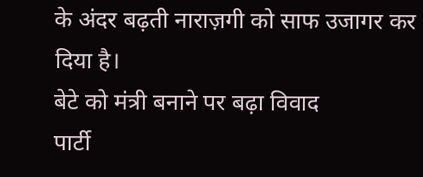के अंदर बढ़ती नाराज़गी को साफ उजागर कर दिया है।
बेटे को मंत्री बनाने पर बढ़ा विवाद
पार्टी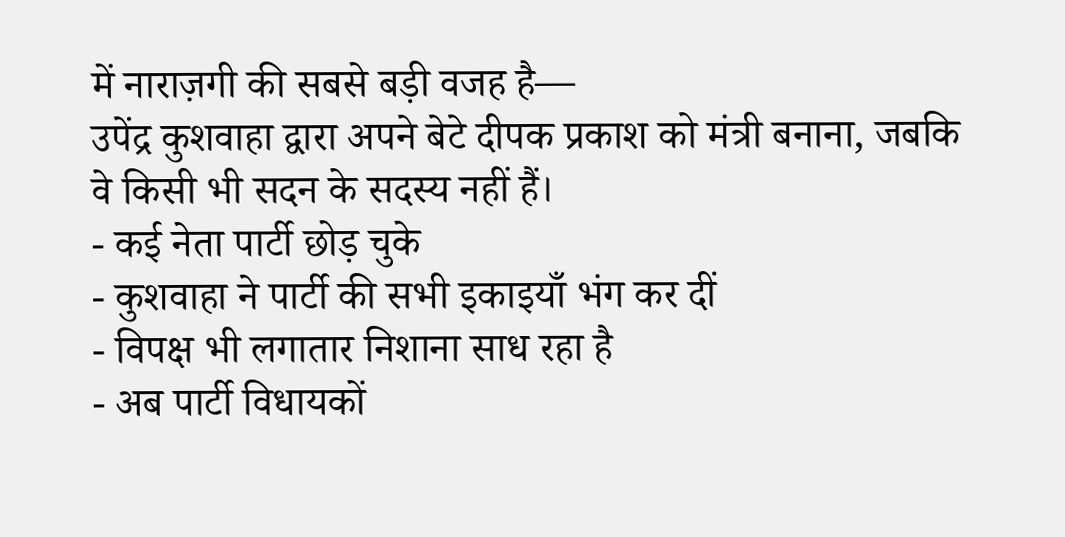में नाराज़गी की सबसे बड़ी वजह है—
उपेंद्र कुशवाहा द्वारा अपने बेटे दीपक प्रकाश को मंत्री बनाना, जबकि वे किसी भी सदन के सदस्य नहीं हैं।
- कई नेता पार्टी छोड़ चुके
- कुशवाहा ने पार्टी की सभी इकाइयाँ भंग कर दीं
- विपक्ष भी लगातार निशाना साध रहा है
- अब पार्टी विधायकों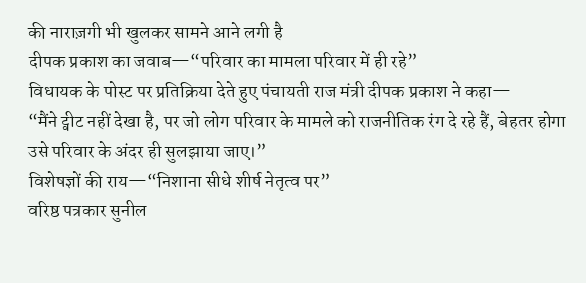की नाराज़गी भी खुलकर सामने आने लगी है
दीपक प्रकाश का जवाब—“परिवार का मामला परिवार में ही रहे”
विधायक के पोस्ट पर प्रतिक्रिया देते हुए पंचायती राज मंत्री दीपक प्रकाश ने कहा—
“मैंने ट्वीट नहीं देखा है, पर जो लोग परिवार के मामले को राजनीतिक रंग दे रहे हैं, बेहतर होगा उसे परिवार के अंदर ही सुलझाया जाए।”
विशेषज्ञों की राय—“निशाना सीधे शीर्ष नेतृत्व पर”
वरिष्ठ पत्रकार सुनील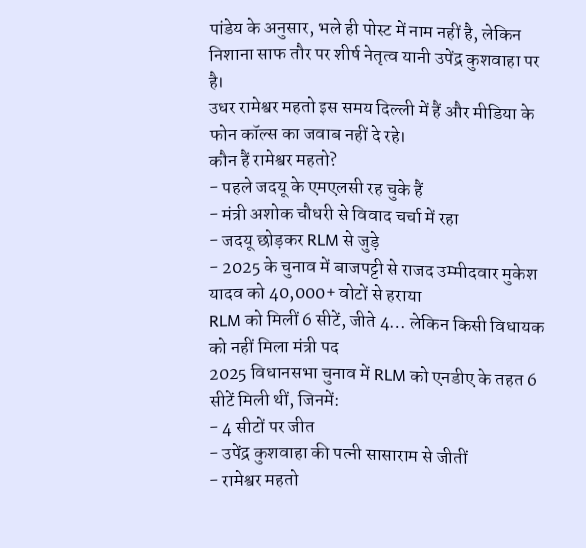पांडेय के अनुसार, भले ही पोस्ट में नाम नहीं है, लेकिन निशाना साफ तौर पर शीर्ष नेतृत्व यानी उपेंद्र कुशवाहा पर है।
उधर रामेश्वर महतो इस समय दिल्ली में हैं और मीडिया के फोन कॉल्स का जवाब नहीं दे रहे।
कौन हैं रामेश्वर महतो?
- पहले जदयू के एमएलसी रह चुके हैं
- मंत्री अशोक चौधरी से विवाद चर्चा में रहा
- जदयू छोड़कर RLM से जुड़े
- 2025 के चुनाव में बाजपट्टी से राजद उम्मीदवार मुकेश यादव को 40,000+ वोटों से हराया
RLM को मिलीं 6 सीटें, जीते 4… लेकिन किसी विधायक को नहीं मिला मंत्री पद
2025 विधानसभा चुनाव में RLM को एनडीए के तहत 6 सीटें मिली थीं, जिनमें:
- 4 सीटों पर जीत
- उपेंद्र कुशवाहा की पत्नी सासाराम से जीतीं
- रामेश्वर महतो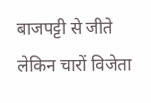बाजपट्टी से जीते
लेकिन चारों विजेता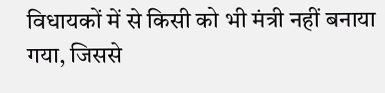विधायकों में से किसी को भी मंत्री नहीं बनाया गया, जिससे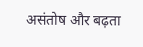असंतोष और बढ़ता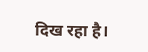दिख रहा है।